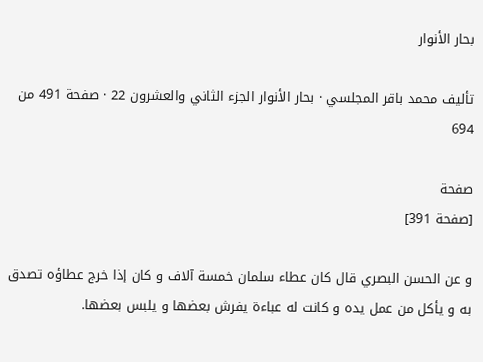بحار الأنوار

تأليف محمد باقر المجلسي · بحار الأنوار الجزء الثاني والعشرون 22 · صفحة 491 من 694

صفحة
[صفحة 391]

و عن الحسن البصري قال كان عطاء سلمان خمسة آلاف و كان إذا خرج عطاؤه تصدق به و يأكل من عمل يده و كانت له عباءة يفرش بعضها و يلبس بعضها.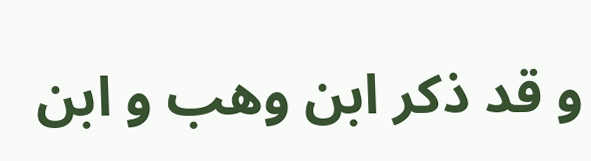و قد ذكر ابن وهب و ابن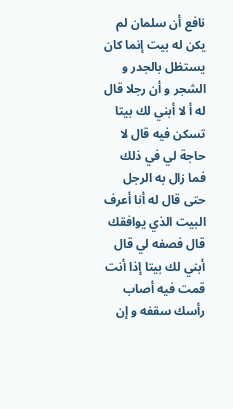نافع أن سلمان لم يكن له بيت إنما كان يستظل بالجدر و الشجر و أن رجلا قال له أ لا أبني لك بيتا تسكن فيه قال لا حاجة لي في ذلك فما زال به الرجل حتى قال له أنا أعرف البيت الذي يوافقك قال فصفه لي قال أبني لك بيتا إذا أنت قمت فيه أصاب رأسك سقفه و إن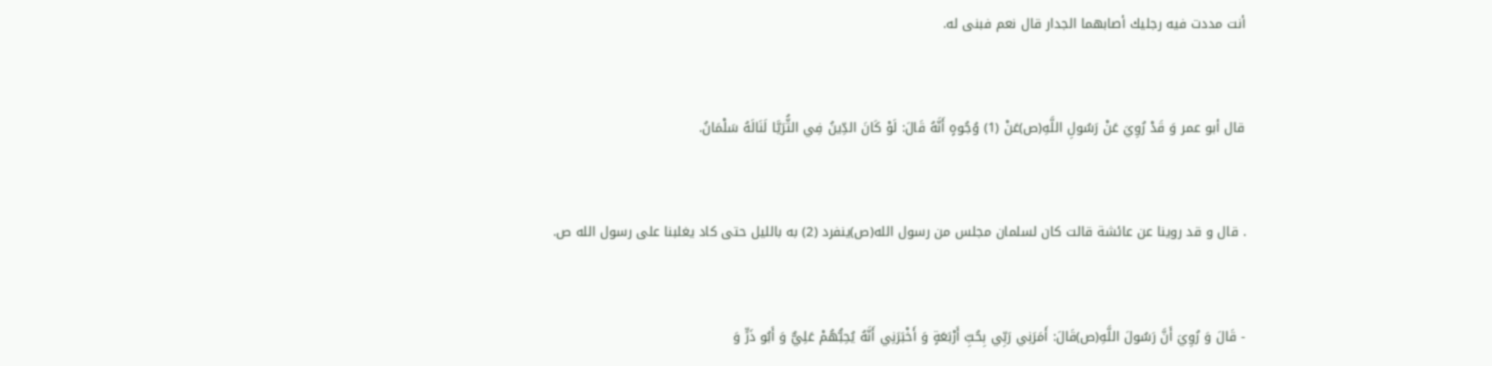أنت مددت فيه رجليك أصابهما الجدار قال نعم فبنى له.


قال أبو عمر وَ قَدْ رُوِيَ عَنْ رَسُولِ اللَّهِ(ص)عَنْ (1) وُجُوهٍ أَنَّهُ قَالَ: لَوْ كَانَ الدِّينُ فِي الثُّرَيَّا لَنَالَهُ سَلْمَانُ.


. قال و قد روينا عن عائشة قالت كان لسلمان مجلس من رسول الله(ص)ينفرد (2) به بالليل حتى كاد يغلبنا على رسول الله ص.


- قَالَ وَ رُوِيَ أَنَّ رَسُولَ اللَّهِ(ص)قَالَ: أَمَرَنِي رَبِّي بِحُبِّ أَرْبَعَةٍ وَ أَخْبَرَنِي أَنَّهُ يُحِبُّهُمْ عَلِيٌّ وَ أَبُو ذَرٍّ وَ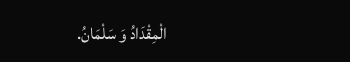الْمِقْدَادُ وَ سَلْمَانُ.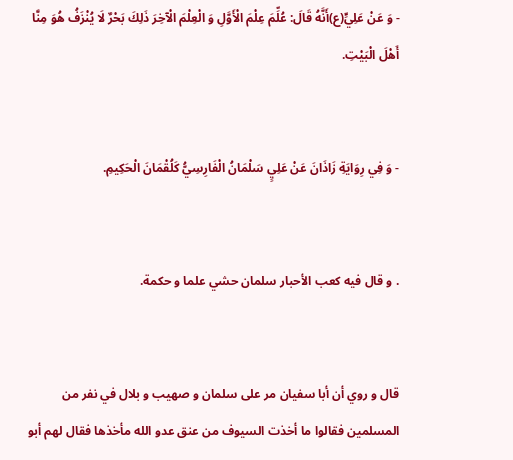- وَ عَنْ عَلِيٍّ(ع)أَنَّهُ قَالَ: عُلِّمَ عِلْمَ الْأَوَّلِ وَ الْعِلْمَ الْآخِرَ ذَلِكَ بَحْرٌ لَا يُنْزَفُ هُوَ مِنَّا أَهْلَ الْبَيْتِ.


- وَ فِي رِوَايَةِ زَاذَانَ عَنْ عَلِيٍ سَلْمَانُ الْفَارِسِيُّ كَلُقْمَانَ الْحَكِيمِ.


. و قال فيه كعب الأحبار سلمان حشي علما و حكمة.


قال و روي أن أبا سفيان مر على سلمان و صهيب و بلال في نفر من المسلمين فقالوا ما أخذت السيوف من عنق عدو الله مأخذها فقال لهم أبو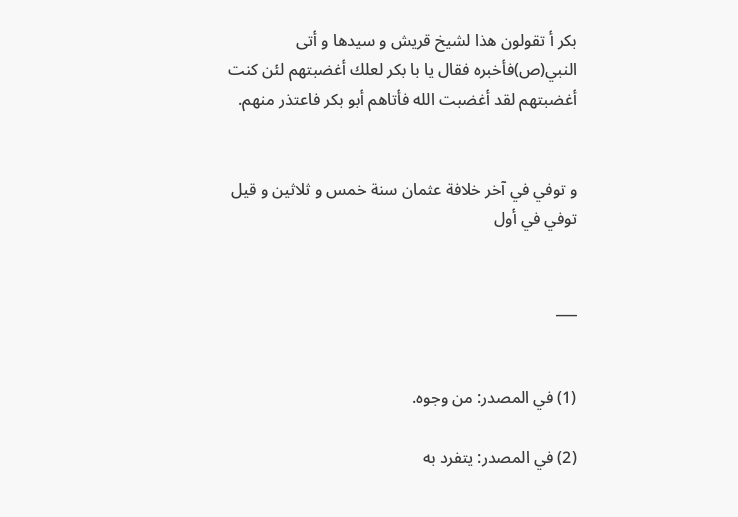بكر أ تقولون هذا لشيخ قريش و سيدها و أتى النبي(ص)فأخبره فقال يا با بكر لعلك أغضبتهم لئن كنت أغضبتهم لقد أغضبت الله فأتاهم أبو بكر فاعتذر منهم.


و توفي في آخر خلافة عثمان سنة خمس و ثلاثين و قيل توفي في أول


___


(1) في المصدر: من وجوه.

(2) في المصدر: يتفرد به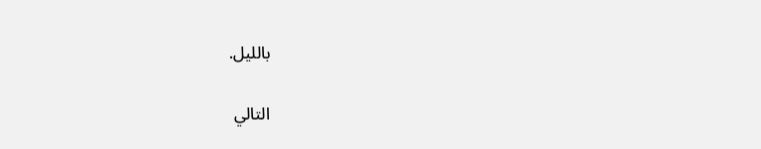بالليل.

التالي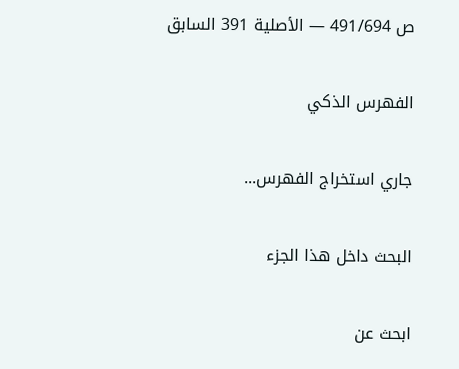ص 491/694 — الأصلية 391 السابق

الفهرس الذكي

جاري استخراج الفهرس...

البحث داخل هذا الجزء

ابحث عن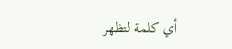أي كلمة لتظهر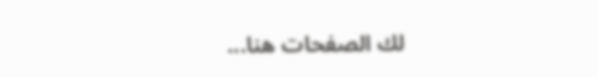لك الصفحات هنا...